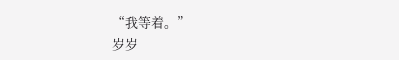“我等着。”
岁岁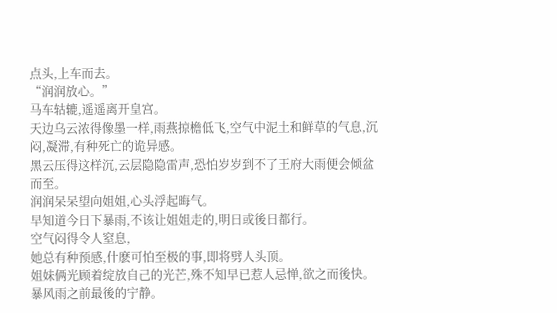点头,上车而去。
“润润放心。”
马车轱辘,遥遥离开皇宫。
天边乌云浓得像墨一样,雨燕掠檐低飞,空气中泥土和鲜草的气息,沉闷,凝滞,有种死亡的诡异感。
黑云压得这样沉,云层隐隐雷声,恐怕岁岁到不了王府大雨便会倾盆而至。
润润呆呆望向姐姐,心头浮起晦气。
早知道今日下暴雨,不该让姐姐走的,明日或後日都行。
空气闷得令人窒息,
她总有种预感,什麽可怕至极的事,即将劈人头顶。
姐妹俩光顾着绽放自己的光芒,殊不知早已惹人忌惮,欲之而後快。
暴风雨之前最後的宁静。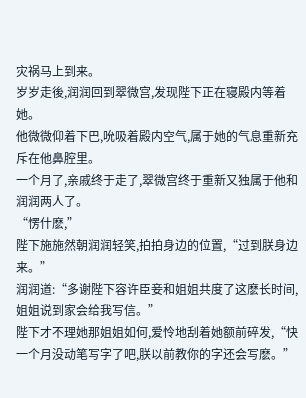灾祸马上到来。
岁岁走後,润润回到翠微宫,发现陛下正在寝殿内等着她。
他微微仰着下巴,吮吸着殿内空气,属于她的气息重新充斥在他鼻腔里。
一个月了,亲戚终于走了,翠微宫终于重新又独属于他和润润两人了。
“愣什麽,”
陛下施施然朝润润轻笑,拍拍身边的位置,“过到朕身边来。”
润润道:“多谢陛下容许臣妾和姐姐共度了这麽长时间,姐姐说到家会给我写信。”
陛下才不理她那姐姐如何,爱怜地刮着她额前碎发,“快一个月没动笔写字了吧,朕以前教你的字还会写麽。”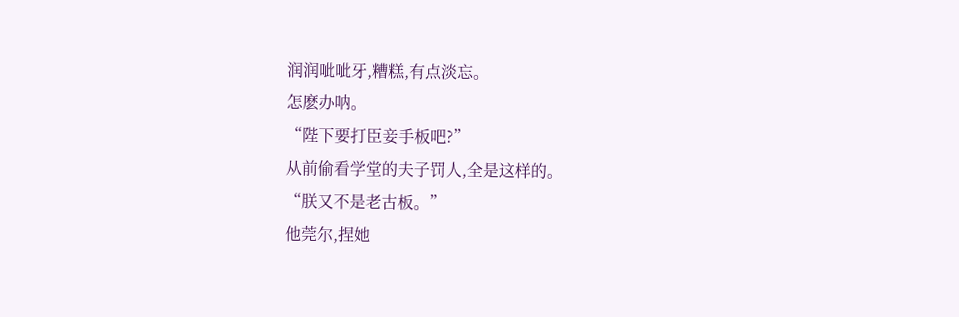润润呲呲牙,糟糕,有点淡忘。
怎麽办呐。
“陛下要打臣妾手板吧?”
从前偷看学堂的夫子罚人,全是这样的。
“朕又不是老古板。”
他莞尔,捏她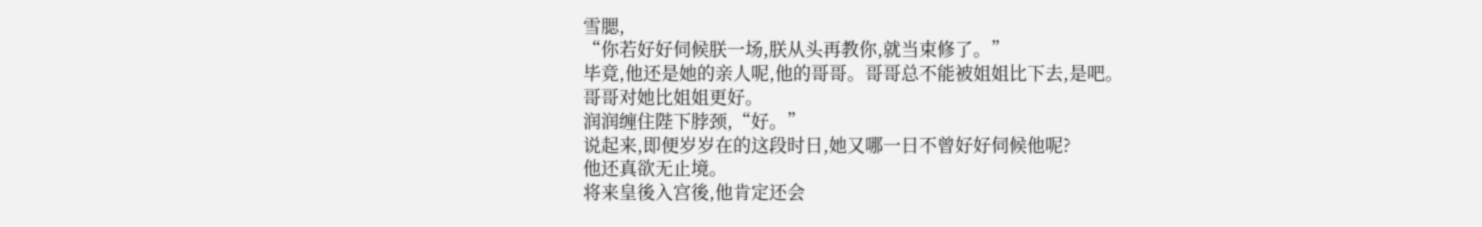雪腮,
“你若好好伺候朕一场,朕从头再教你,就当束修了。”
毕竟,他还是她的亲人呢,他的哥哥。哥哥总不能被姐姐比下去,是吧。
哥哥对她比姐姐更好。
润润缠住陛下脖颈,“好。”
说起来,即便岁岁在的这段时日,她又哪一日不曾好好伺候他呢?
他还真欲无止境。
将来皇後入宫後,他肯定还会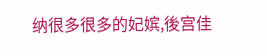纳很多很多的妃嫔,後宫佳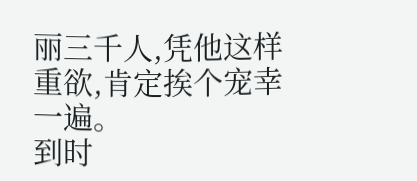丽三千人,凭他这样重欲,肯定挨个宠幸一遍。
到时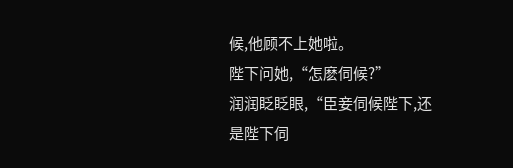候,他顾不上她啦。
陛下问她,“怎麽伺候?”
润润眨眨眼,“臣妾伺候陛下,还是陛下伺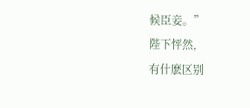候臣妾。”
陛下怦然,
有什麽区别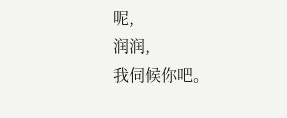呢,
润润,
我伺候你吧。